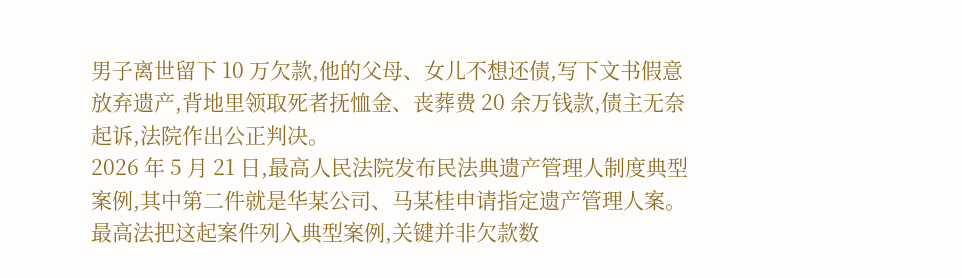男子离世留下 10 万欠款,他的父母、女儿不想还债,写下文书假意放弃遗产,背地里领取死者抚恤金、丧葬费 20 余万钱款,债主无奈起诉,法院作出公正判决。
2026 年 5 月 21 日,最高人民法院发布民法典遗产管理人制度典型案例,其中第二件就是华某公司、马某桂申请指定遗产管理人案。
最高法把这起案件列入典型案例,关键并非欠款数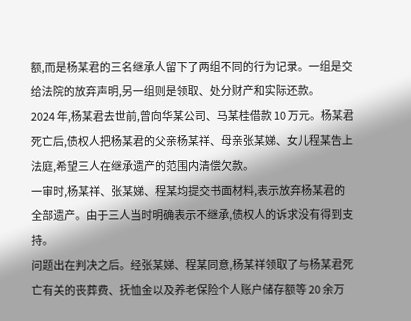额,而是杨某君的三名继承人留下了两组不同的行为记录。一组是交给法院的放弃声明,另一组则是领取、处分财产和实际还款。
2024 年,杨某君去世前,曾向华某公司、马某桂借款 10 万元。杨某君死亡后,债权人把杨某君的父亲杨某祥、母亲张某娣、女儿程某告上法庭,希望三人在继承遗产的范围内清偿欠款。
一审时,杨某祥、张某娣、程某均提交书面材料,表示放弃杨某君的全部遗产。由于三人当时明确表示不继承,债权人的诉求没有得到支持。
问题出在判决之后。经张某娣、程某同意,杨某祥领取了与杨某君死亡有关的丧葬费、抚恤金以及养老保险个人账户储存额等 20 余万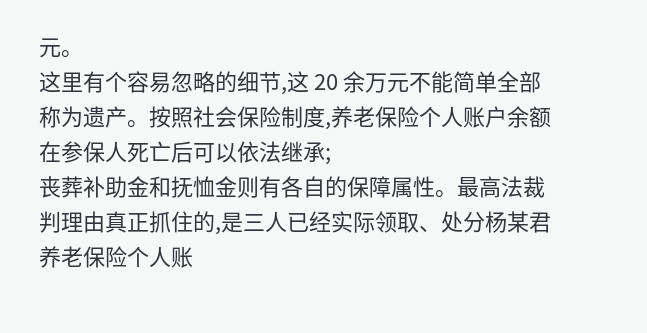元。
这里有个容易忽略的细节,这 20 余万元不能简单全部称为遗产。按照社会保险制度,养老保险个人账户余额在参保人死亡后可以依法继承;
丧葬补助金和抚恤金则有各自的保障属性。最高法裁判理由真正抓住的,是三人已经实际领取、处分杨某君养老保险个人账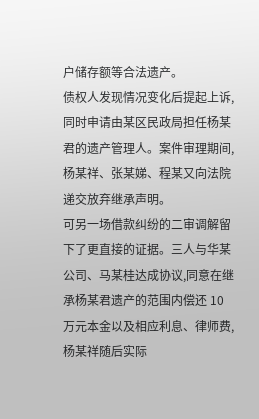户储存额等合法遗产。
债权人发现情况变化后提起上诉,同时申请由某区民政局担任杨某君的遗产管理人。案件审理期间,杨某祥、张某娣、程某又向法院递交放弃继承声明。
可另一场借款纠纷的二审调解留下了更直接的证据。三人与华某公司、马某桂达成协议,同意在继承杨某君遗产的范围内偿还 10 万元本金以及相应利息、律师费,杨某祥随后实际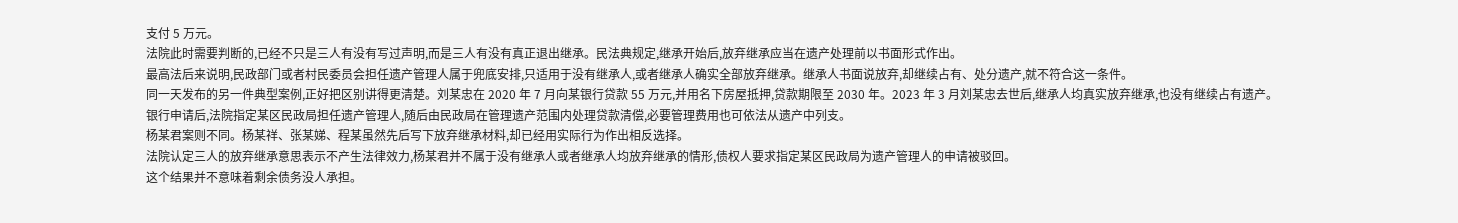支付 5 万元。
法院此时需要判断的,已经不只是三人有没有写过声明,而是三人有没有真正退出继承。民法典规定,继承开始后,放弃继承应当在遗产处理前以书面形式作出。
最高法后来说明,民政部门或者村民委员会担任遗产管理人属于兜底安排,只适用于没有继承人,或者继承人确实全部放弃继承。继承人书面说放弃,却继续占有、处分遗产,就不符合这一条件。
同一天发布的另一件典型案例,正好把区别讲得更清楚。刘某忠在 2020 年 7 月向某银行贷款 55 万元,并用名下房屋抵押,贷款期限至 2030 年。2023 年 3 月刘某忠去世后,继承人均真实放弃继承,也没有继续占有遗产。
银行申请后,法院指定某区民政局担任遗产管理人,随后由民政局在管理遗产范围内处理贷款清偿,必要管理费用也可依法从遗产中列支。
杨某君案则不同。杨某祥、张某娣、程某虽然先后写下放弃继承材料,却已经用实际行为作出相反选择。
法院认定三人的放弃继承意思表示不产生法律效力,杨某君并不属于没有继承人或者继承人均放弃继承的情形,债权人要求指定某区民政局为遗产管理人的申请被驳回。
这个结果并不意味着剩余债务没人承担。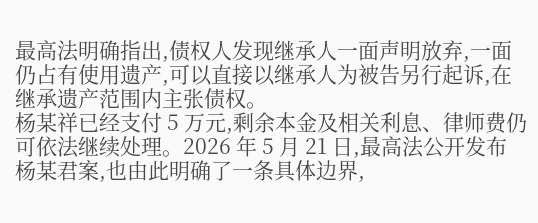最高法明确指出,债权人发现继承人一面声明放弃,一面仍占有使用遗产,可以直接以继承人为被告另行起诉,在继承遗产范围内主张债权。
杨某祥已经支付 5 万元,剩余本金及相关利息、律师费仍可依法继续处理。2026 年 5 月 21 日,最高法公开发布杨某君案,也由此明确了一条具体边界,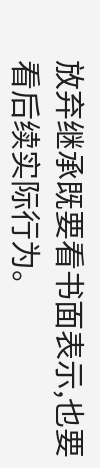放弃继承既要看书面表示,也要看后续实际行为。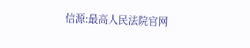信源:最高人民法院官网